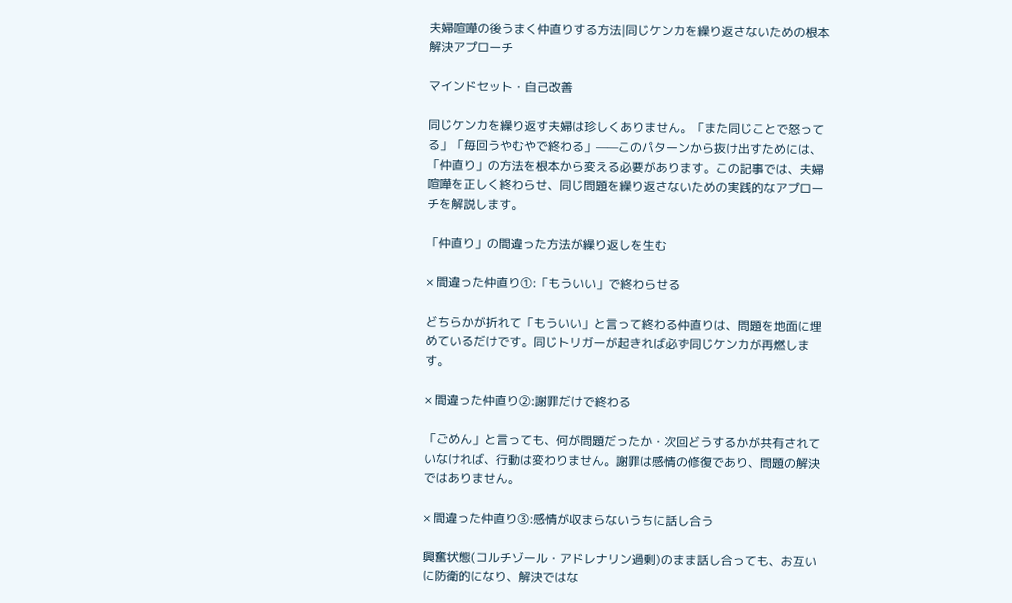夫婦喧嘩の後うまく仲直りする方法|同じケンカを繰り返さないための根本解決アプローチ

マインドセット・自己改善

同じケンカを繰り返す夫婦は珍しくありません。「また同じことで怒ってる」「毎回うやむやで終わる」——このパターンから抜け出すためには、「仲直り」の方法を根本から変える必要があります。この記事では、夫婦喧嘩を正しく終わらせ、同じ問題を繰り返さないための実践的なアプローチを解説します。

「仲直り」の間違った方法が繰り返しを生む

× 間違った仲直り①:「もういい」で終わらせる

どちらかが折れて「もういい」と言って終わる仲直りは、問題を地面に埋めているだけです。同じトリガーが起きれば必ず同じケンカが再燃します。

× 間違った仲直り②:謝罪だけで終わる

「ごめん」と言っても、何が問題だったか・次回どうするかが共有されていなければ、行動は変わりません。謝罪は感情の修復であり、問題の解決ではありません。

× 間違った仲直り③:感情が収まらないうちに話し合う

興奮状態(コルチゾール・アドレナリン過剰)のまま話し合っても、お互いに防衛的になり、解決ではな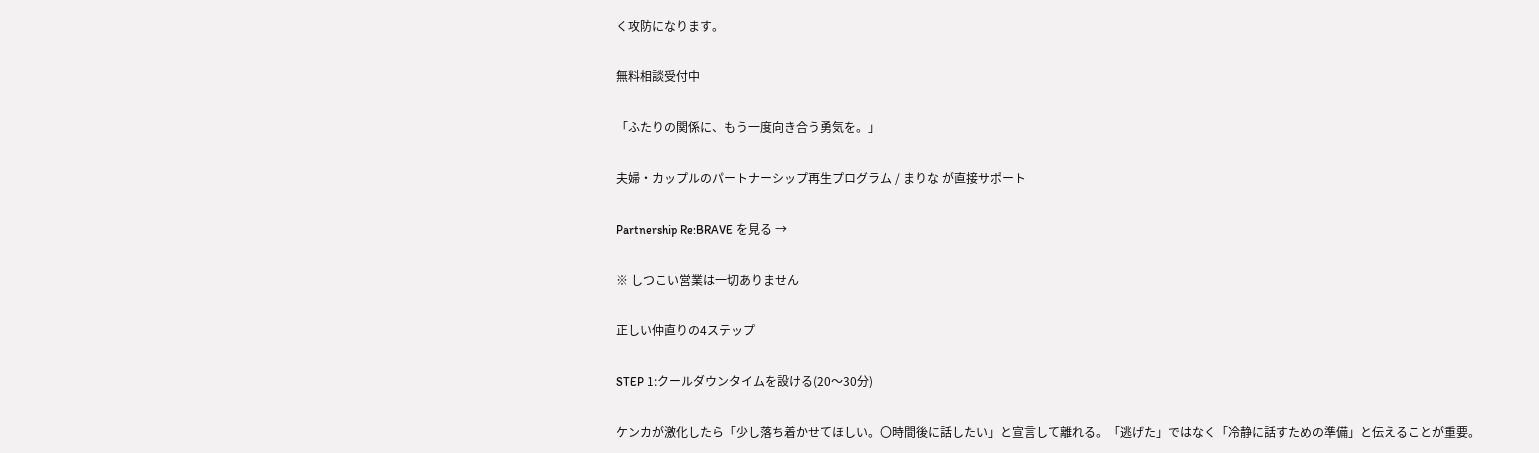く攻防になります。

無料相談受付中

「ふたりの関係に、もう一度向き合う勇気を。」

夫婦・カップルのパートナーシップ再生プログラム / まりな が直接サポート

Partnership Re:BRAVE を見る →

※ しつこい営業は一切ありません

正しい仲直りの4ステップ

STEP 1:クールダウンタイムを設ける(20〜30分)

ケンカが激化したら「少し落ち着かせてほしい。〇時間後に話したい」と宣言して離れる。「逃げた」ではなく「冷静に話すための準備」と伝えることが重要。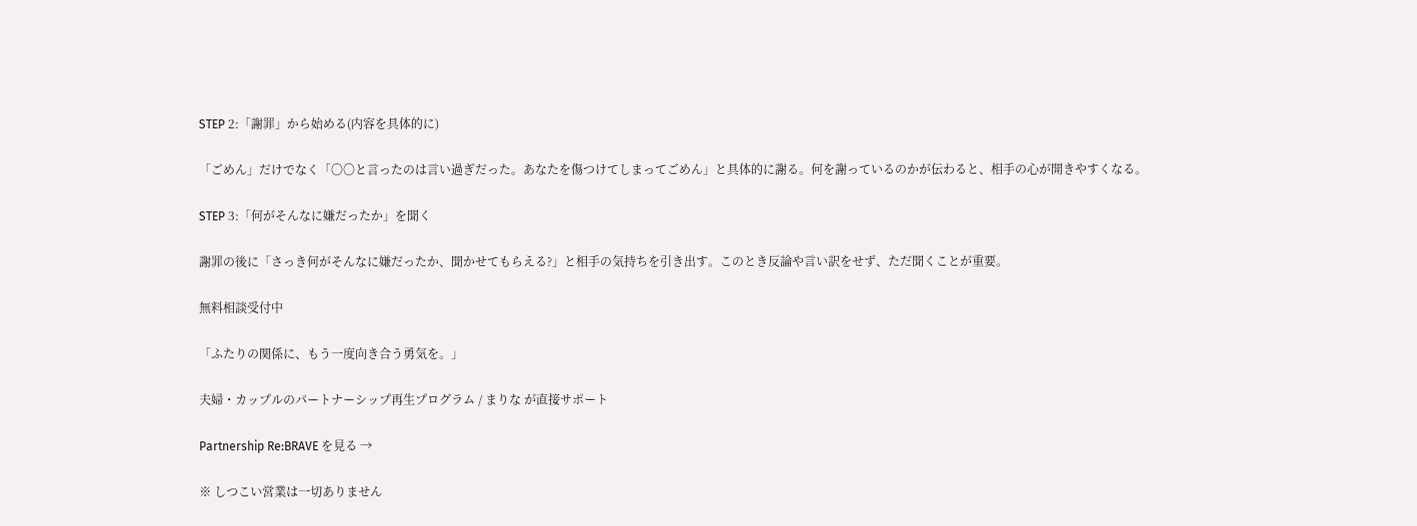STEP 2:「謝罪」から始める(内容を具体的に)

「ごめん」だけでなく「〇〇と言ったのは言い過ぎだった。あなたを傷つけてしまってごめん」と具体的に謝る。何を謝っているのかが伝わると、相手の心が開きやすくなる。

STEP 3:「何がそんなに嫌だったか」を聞く

謝罪の後に「さっき何がそんなに嫌だったか、聞かせてもらえる?」と相手の気持ちを引き出す。このとき反論や言い訳をせず、ただ聞くことが重要。

無料相談受付中

「ふたりの関係に、もう一度向き合う勇気を。」

夫婦・カップルのパートナーシップ再生プログラム / まりな が直接サポート

Partnership Re:BRAVE を見る →

※ しつこい営業は一切ありません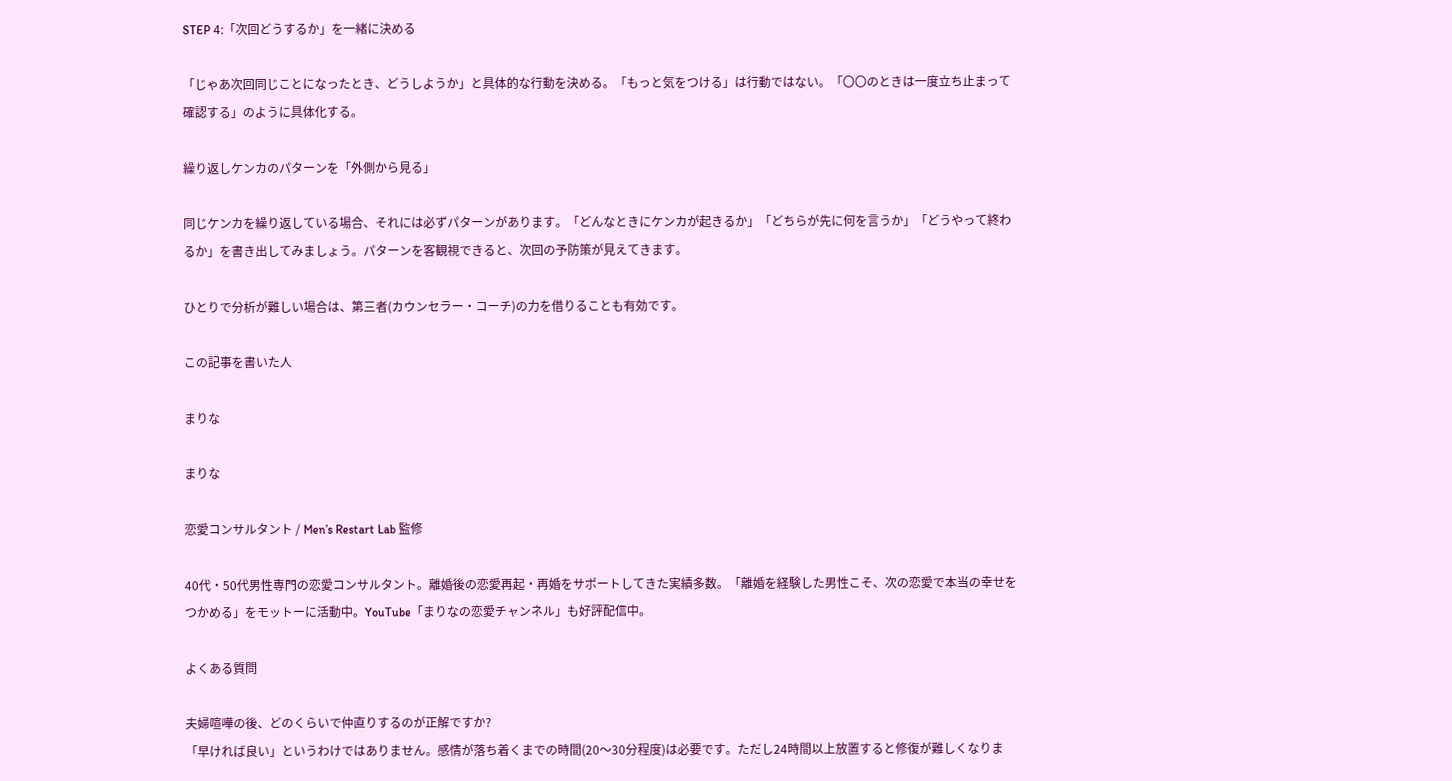STEP 4:「次回どうするか」を一緒に決める

「じゃあ次回同じことになったとき、どうしようか」と具体的な行動を決める。「もっと気をつける」は行動ではない。「〇〇のときは一度立ち止まって確認する」のように具体化する。

繰り返しケンカのパターンを「外側から見る」

同じケンカを繰り返している場合、それには必ずパターンがあります。「どんなときにケンカが起きるか」「どちらが先に何を言うか」「どうやって終わるか」を書き出してみましょう。パターンを客観視できると、次回の予防策が見えてきます。

ひとりで分析が難しい場合は、第三者(カウンセラー・コーチ)の力を借りることも有効です。

この記事を書いた人

まりな

まりな

恋愛コンサルタント / Men’s Restart Lab 監修

40代・50代男性専門の恋愛コンサルタント。離婚後の恋愛再起・再婚をサポートしてきた実績多数。「離婚を経験した男性こそ、次の恋愛で本当の幸せをつかめる」をモットーに活動中。YouTube「まりなの恋愛チャンネル」も好評配信中。

よくある質問

夫婦喧嘩の後、どのくらいで仲直りするのが正解ですか?
「早ければ良い」というわけではありません。感情が落ち着くまでの時間(20〜30分程度)は必要です。ただし24時間以上放置すると修復が難しくなりま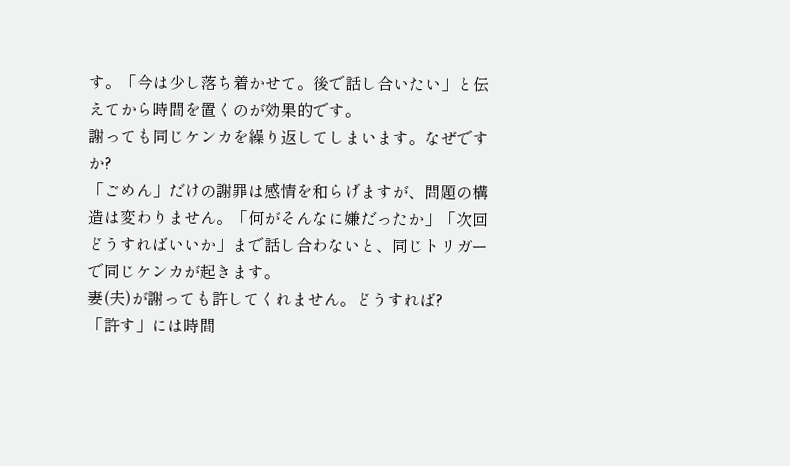す。「今は少し落ち着かせて。後で話し合いたい」と伝えてから時間を置くのが効果的です。
謝っても同じケンカを繰り返してしまいます。なぜですか?
「ごめん」だけの謝罪は感情を和らげますが、問題の構造は変わりません。「何がそんなに嫌だったか」「次回どうすればいいか」まで話し合わないと、同じトリガーで同じケンカが起きます。
妻(夫)が謝っても許してくれません。どうすれば?
「許す」には時間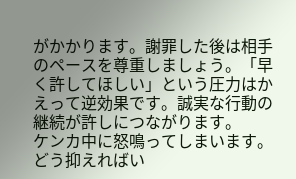がかかります。謝罪した後は相手のペースを尊重しましょう。「早く許してほしい」という圧力はかえって逆効果です。誠実な行動の継続が許しにつながります。
ケンカ中に怒鳴ってしまいます。どう抑えればい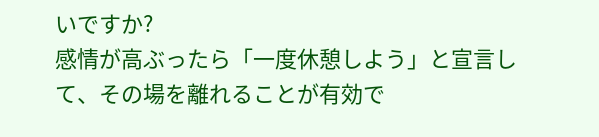いですか?
感情が高ぶったら「一度休憩しよう」と宣言して、その場を離れることが有効で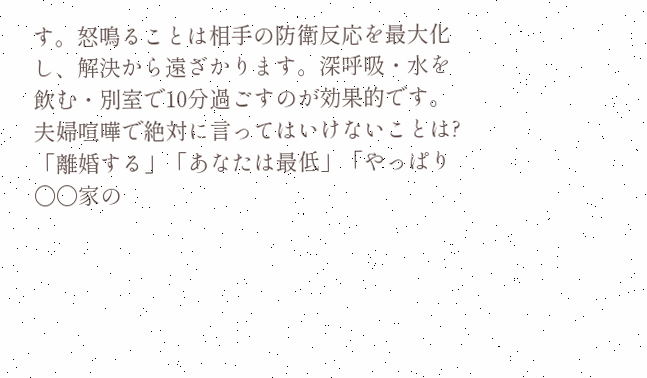す。怒鳴ることは相手の防衛反応を最大化し、解決から遠ざかります。深呼吸・水を飲む・別室で10分過ごすのが効果的です。
夫婦喧嘩で絶対に言ってはいけないことは?
「離婚する」「あなたは最低」「やっぱり〇〇家の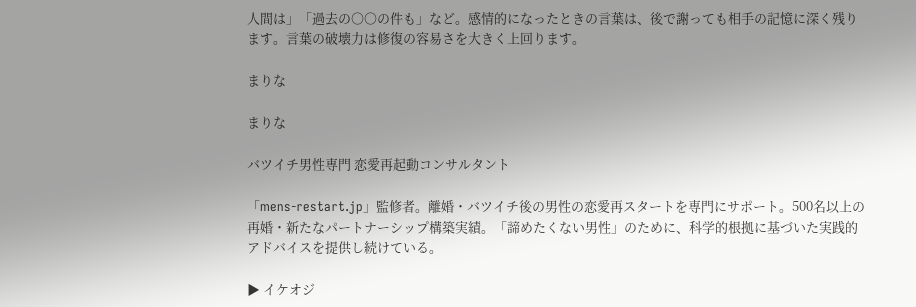人間は」「過去の〇〇の件も」など。感情的になったときの言葉は、後で謝っても相手の記憶に深く残ります。言葉の破壊力は修復の容易さを大きく上回ります。

まりな

まりな

バツイチ男性専門 恋愛再起動コンサルタント

「mens-restart.jp」監修者。離婚・バツイチ後の男性の恋愛再スタートを専門にサポート。500名以上の再婚・新たなパートナーシップ構築実績。「諦めたくない男性」のために、科学的根拠に基づいた実践的アドバイスを提供し続けている。

▶ イケオジ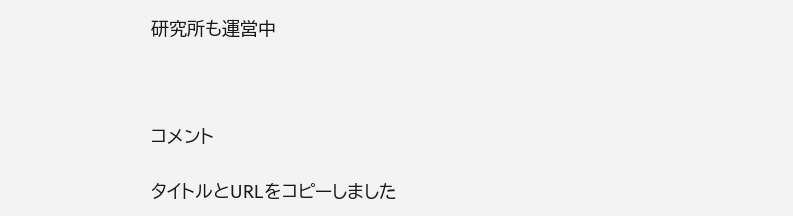研究所も運営中



コメント

タイトルとURLをコピーしました